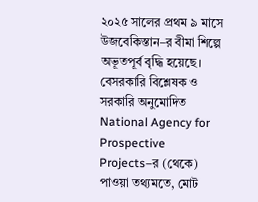২০২৫ সালের প্রথম ৯ মাসে উজবেকিস্তান–র বীমা শিল্পে অভূতপূর্ব বৃদ্ধি হয়েছে। বেসরকারি বিশ্লেষক ও সরকারি অনুমোদিত National Agency for Prospective Projects–র (থেকে) পাওয়া তথ্যমতে, মোট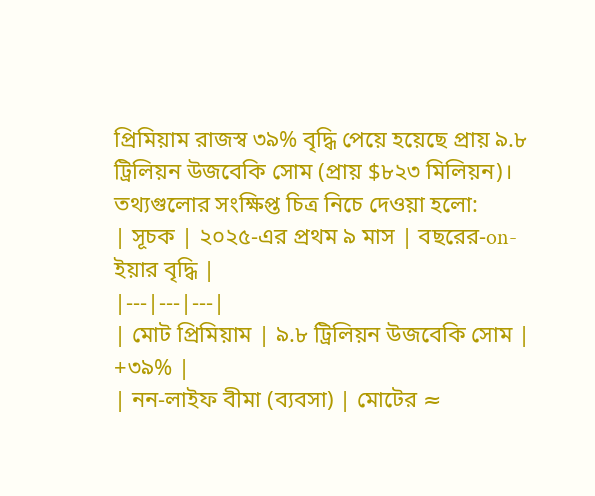প্রিমিয়াম রাজস্ব ৩৯% বৃদ্ধি পেয়ে হয়েছে প্রায় ৯.৮ ট্রিলিয়ন উজবেকি সোম (প্রায় $৮২৩ মিলিয়ন)।
তথ্যগুলোর সংক্ষিপ্ত চিত্র নিচে দেওয়া হলো:
| সূচক | ২০২৫-এর প্রথম ৯ মাস | বছরের-on-ইয়ার বৃদ্ধি |
|---|---|---|
| মোট প্রিমিয়াম | ৯.৮ ট্রিলিয়ন উজবেকি সোম | +৩৯% |
| নন‑লাইফ বীমা (ব্যবসা) | মোটের ≈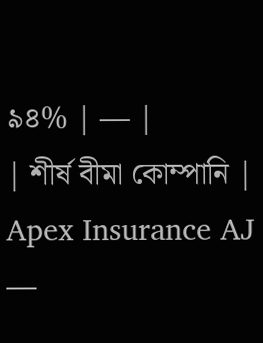৯৪% | — |
| শীর্ষ বীমা কোম্পানি | Apex Insurance AJ —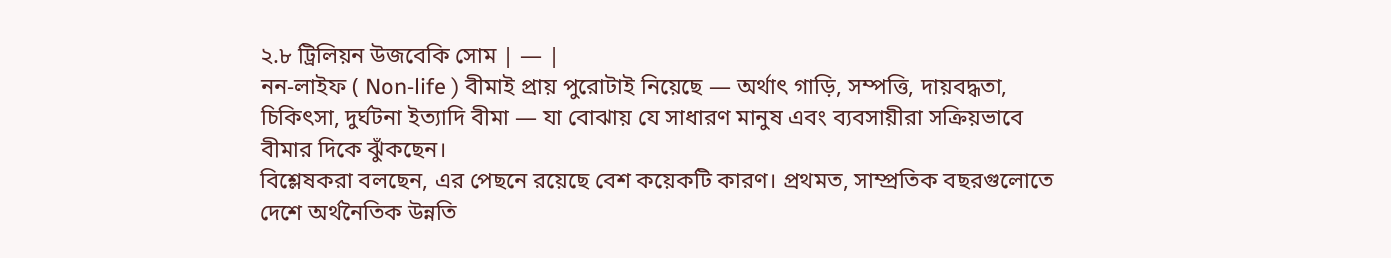২.৮ ট্রিলিয়ন উজবেকি সোম | — |
নন‑লাইফ ( Non‑life ) বীমাই প্রায় পুরোটাই নিয়েছে — অর্থাৎ গাড়ি, সম্পত্তি, দায়বদ্ধতা, চিকিৎসা, দুর্ঘটনা ইত্যাদি বীমা — যা বোঝায় যে সাধারণ মানুষ এবং ব্যবসায়ীরা সক্রিয়ভাবে বীমার দিকে ঝুঁকছেন।
বিশ্লেষকরা বলছেন, এর পেছনে রয়েছে বেশ কয়েকটি কারণ। প্রথমত, সাম্প্রতিক বছরগুলোতে দেশে অর্থনৈতিক উন্নতি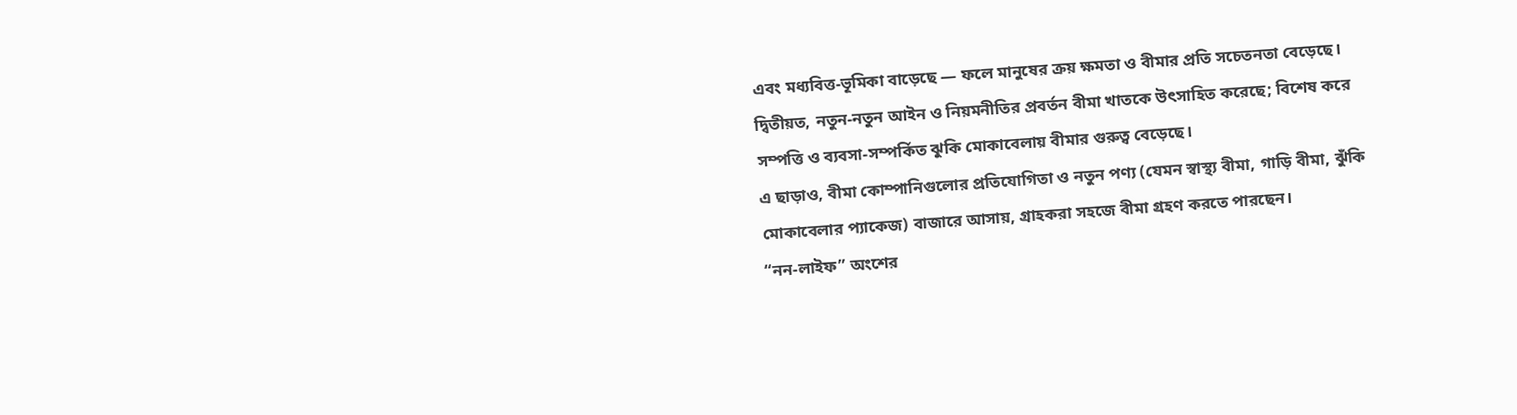এবং মধ্যবিত্ত‑ভূমিকা বাড়েছে — ফলে মানুষের ক্রয় ক্ষমতা ও বীমার প্রতি সচেতনতা বেড়েছে। দ্বিতীয়ত, নতুন‑নতুন আইন ও নিয়মনীতির প্রবর্তন বীমা খাতকে উৎসাহিত করেছে; বিশেষ করে সম্পত্তি ও ব্যবসা‑সম্পর্কিত ঝুকি মোকাবেলায় বীমার গুরুত্ব বেড়েছে।
এ ছাড়াও, বীমা কোম্পানিগুলোর প্রতিযোগিতা ও নতুন পণ্য (যেমন স্বাস্থ্য বীমা, গাড়ি বীমা, ঝুঁকি মোকাবেলার প্যাকেজ) বাজারে আসায়, গ্রাহকরা সহজে বীমা গ্রহণ করতে পারছেন। “নন‑লাইফ” অংশের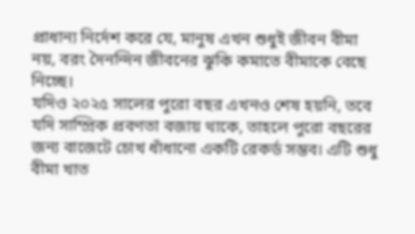প্রাধান্য নির্দেশ করে যে, মানুষ এখন শুধুই জীবন বীমা নয়, বরং দৈনন্দিন জীবনের ঝুকি কমাতে বীমাকে বেছে নিচ্ছে।
যদিও ২০২৫ সালের পুরো বছর এখনও শেষ হয়নি, তবে যদি সাম্প্রিক প্রবণতা বজায় থাকে, তাহলে পুরো বছরের জন্য বাজেটে চোখ ধাঁধানো একটি রেকর্ড সম্ভব। এটি শুধু বীমা খাত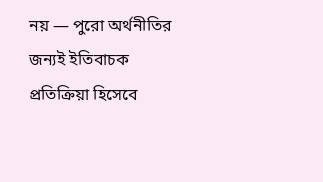নয় — পুরো অর্থনীতির জন্যই ইতিবাচক প্রতিক্রিয়া হিসেবে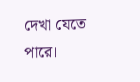দেখা যেতে পারে।